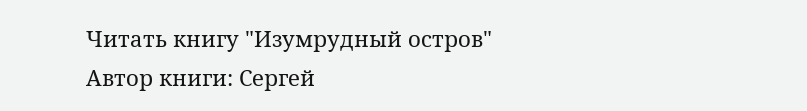Читать книгу "Изумрудный остров"
Автор книги: Сергей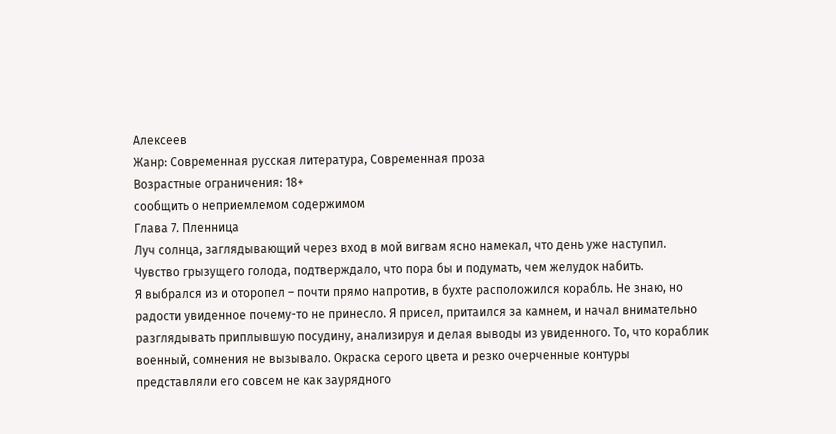Алексеев
Жанр: Современная русская литература, Современная проза
Возрастные ограничения: 18+
сообщить о неприемлемом содержимом
Глава 7. Пленница
Луч солнца, заглядывающий через вход в мой вигвам ясно намекал, что день уже наступил. Чувство грызущего голода, подтверждало, что пора бы и подумать, чем желудок набить.
Я выбрался из и оторопел – почти прямо напротив, в бухте расположился корабль. Не знаю, но радости увиденное почему-то не принесло. Я присел, притаился за камнем, и начал внимательно разглядывать приплывшую посудину, анализируя и делая выводы из увиденного. То, что кораблик военный, сомнения не вызывало. Окраска серого цвета и резко очерченные контуры представляли его совсем не как заурядного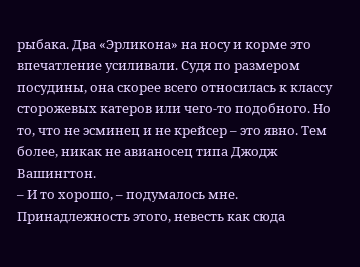рыбака. Два «Эрликона» на носу и корме это впечатление усиливали. Судя по размером посудины, она скорее всего относилась к классу сторожевых катеров или чего-то подобного. Но то, что не эсминец и не крейсер – это явно. Тем более, никак не авианосец типа Джодж Вашингтон.
– И то хорошо, – подумалось мне. Принадлежность этого, невесть как сюда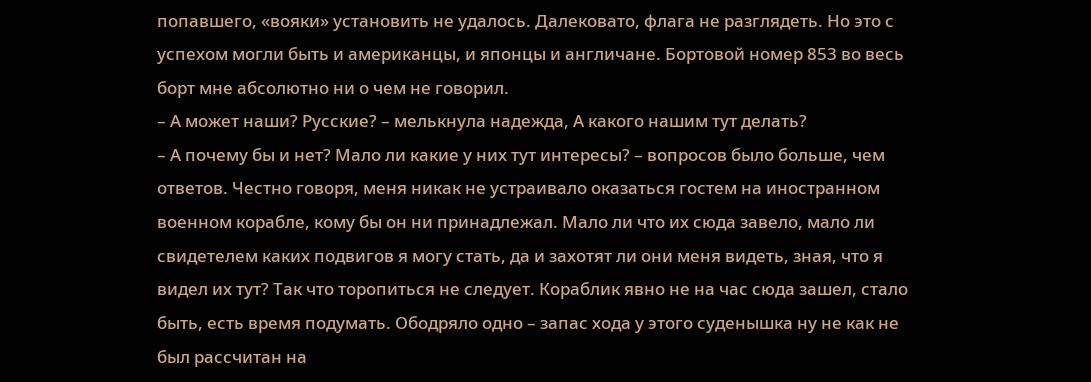попавшего, «вояки» установить не удалось. Далековато, флага не разглядеть. Но это с успехом могли быть и американцы, и японцы и англичане. Бортовой номер 853 во весь борт мне абсолютно ни о чем не говорил.
– А может наши? Русские? – мелькнула надежда, А какого нашим тут делать?
– А почему бы и нет? Мало ли какие у них тут интересы? – вопросов было больше, чем ответов. Честно говоря, меня никак не устраивало оказаться гостем на иностранном военном корабле, кому бы он ни принадлежал. Мало ли что их сюда завело, мало ли свидетелем каких подвигов я могу стать, да и захотят ли они меня видеть, зная, что я видел их тут? Так что торопиться не следует. Кораблик явно не на час сюда зашел, стало быть, есть время подумать. Ободряло одно – запас хода у этого суденышка ну не как не был рассчитан на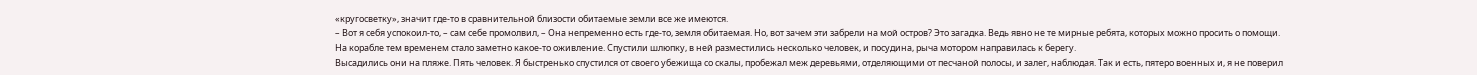«кругосветку», значит где-то в сравнительной близости обитаемые земли все же имеются.
– Вот я себя успокоил-то, – сам себе промолвил, – Она непременно есть где-то, земля обитаемая. Но, вот зачем эти забрели на мой остров? Это загадка. Ведь явно не те мирные ребята, которых можно просить о помощи.
На корабле тем временем стало заметно какое-то оживление. Спустили шлюпку, в ней разместились несколько человек, и посудина, рыча мотором направилась к берегу.
Высадились они на пляже. Пять человек. Я быстренько спустился от своего убежища со скалы, пробежал меж деревьями, отделяющими от песчаной полосы, и залег, наблюдая. Так и есть, пятеро военных и, я не поверил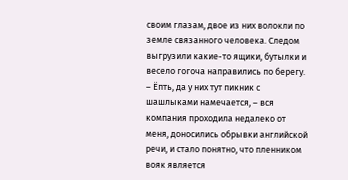своим глазам, двое из них волокли по земле связанного человека. Следом выгрузили какие-то ящики, бутылки и весело гогоча направились по берегу.
– Ёпть, да у них тут пикник с шашлыками намечается, – вся компания проходила недалеко от меня, доносились обрывки английской речи, и стало понятно, что пленником вояк является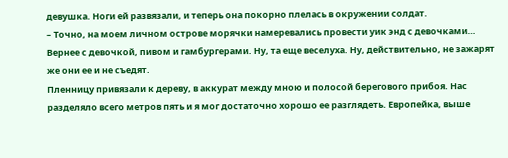девушка. Ноги ей развязали, и теперь она покорно плелась в окружении солдат.
– Точно, на моем личном острове морячки намеревались провести уик энд с девочками… Вернее с девочкой, пивом и гамбургерами. Ну, та еще веселуха. Ну, действительно, не зажарят же они ее и не съедят.
Пленницу привязали к дереву, в аккурат между мною и полосой берегового прибоя. Нас разделяло всего метров пять и я мог достаточно хорошо ее разглядеть. Европейка, выше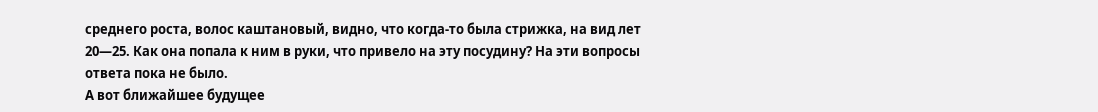среднего роста, волос каштановый, видно, что когда-то была стрижка, на вид лет 20—25. Как она попала к ним в руки, что привело на эту посудину? На эти вопросы ответа пока не было.
А вот ближайшее будущее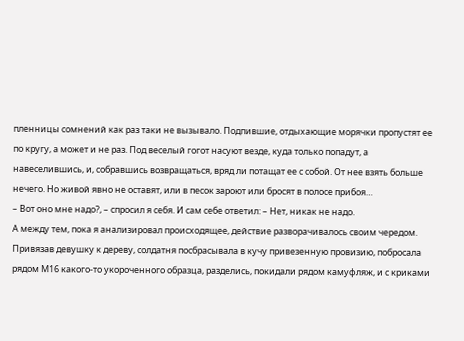пленницы сомнений как раз таки не вызывало. Подпившие, отдыхающие морячки пропустят ее по кругу, а может и не раз. Под веселый гогот насуют везде, куда только попадут, а навеселившись, и, собравшись возвращаться, вряд ли потащат ее с собой. От нее взять больше нечего. Но живой явно не оставят, или в песок зароют или бросят в полосе прибоя…
– Вот оно мне надо?, – спросил я себя. И сам себе ответил: – Нет, никак не надо.
А между тем, пока я анализировал происходящее, действие разворачивалось своим чередом. Привязав девушку к дереву, солдатня посбрасывала в кучу привезенную провизию, побросала рядом М16 какого-то укороченного образца, разделись, покидали рядом камуфляж, и с криками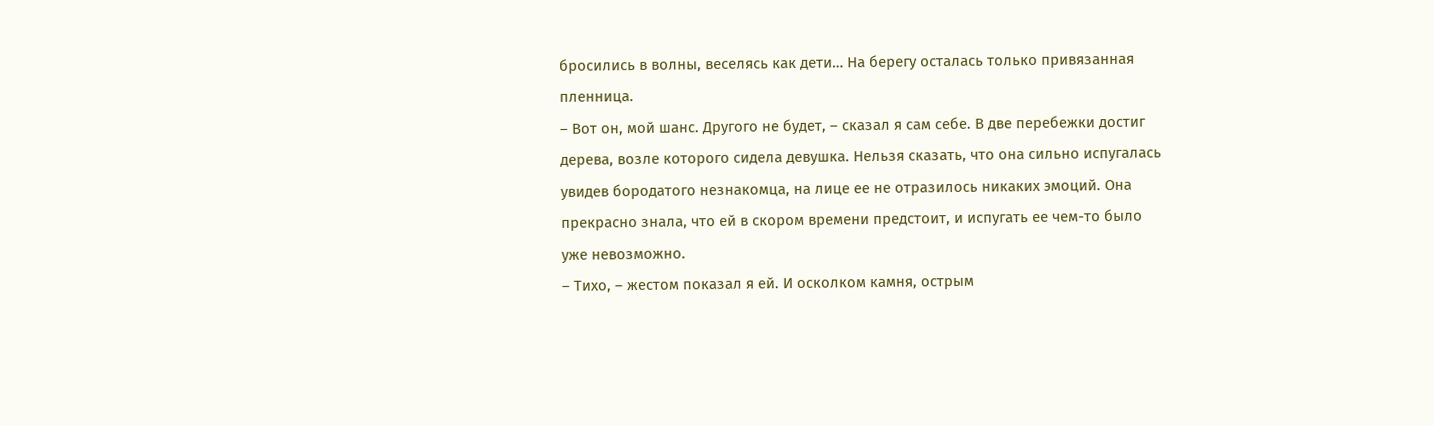бросились в волны, веселясь как дети… На берегу осталась только привязанная пленница.
– Вот он, мой шанс. Другого не будет, – сказал я сам себе. В две перебежки достиг дерева, возле которого сидела девушка. Нельзя сказать, что она сильно испугалась увидев бородатого незнакомца, на лице ее не отразилось никаких эмоций. Она прекрасно знала, что ей в скором времени предстоит, и испугать ее чем-то было уже невозможно.
– Тихо, – жестом показал я ей. И осколком камня, острым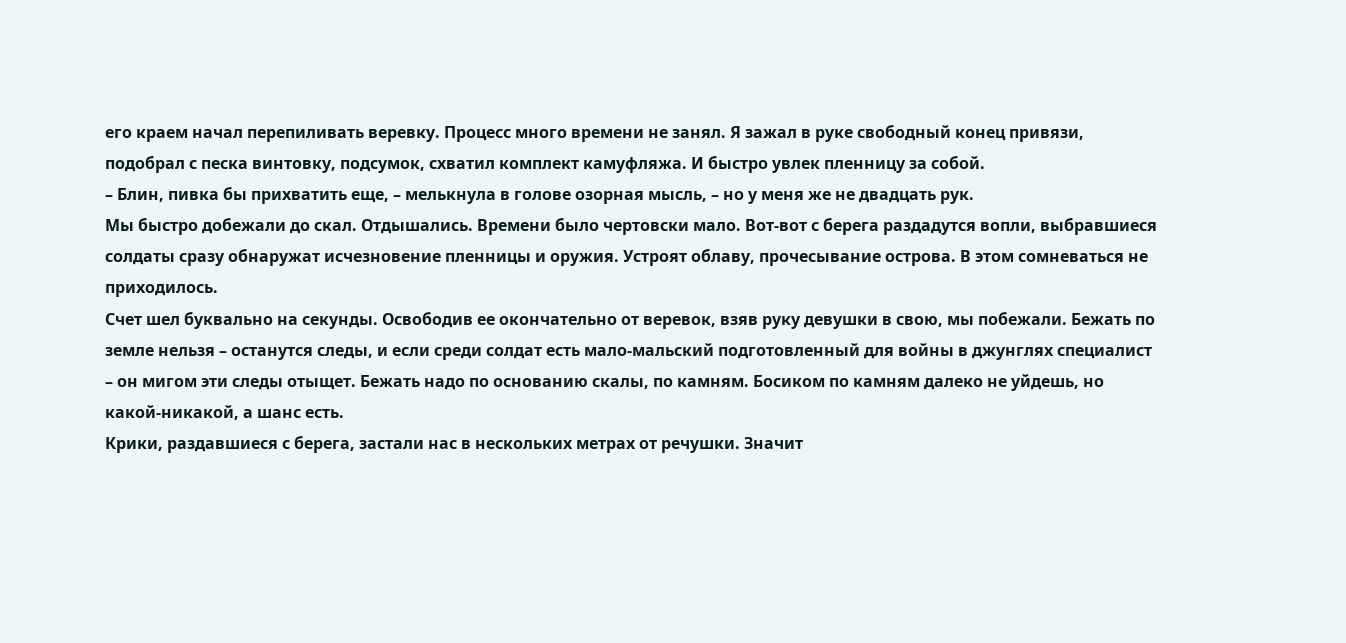его краем начал перепиливать веревку. Процесс много времени не занял. Я зажал в руке свободный конец привязи, подобрал с песка винтовку, подсумок, схватил комплект камуфляжа. И быстро увлек пленницу за собой.
– Блин, пивка бы прихватить еще, – мелькнула в голове озорная мысль, – но у меня же не двадцать рук.
Мы быстро добежали до скал. Отдышались. Времени было чертовски мало. Вот-вот с берега раздадутся вопли, выбравшиеся солдаты сразу обнаружат исчезновение пленницы и оружия. Устроят облаву, прочесывание острова. В этом сомневаться не приходилось.
Счет шел буквально на секунды. Освободив ее окончательно от веревок, взяв руку девушки в свою, мы побежали. Бежать по земле нельзя – останутся следы, и если среди солдат есть мало-мальский подготовленный для войны в джунглях специалист – он мигом эти следы отыщет. Бежать надо по основанию скалы, по камням. Босиком по камням далеко не уйдешь, но какой-никакой, а шанс есть.
Крики, раздавшиеся с берега, застали нас в нескольких метрах от речушки. Значит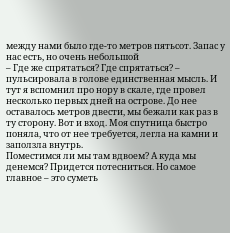между нами было где-то метров пятьсот. Запас у нас есть, но очень небольшой
– Где же спрятаться? Где спрятаться? – пульсировала в голове единственная мысль. И тут я вспомнил про нору в скале, где провел несколько первых дней на острове. До нее оставалось метров двести, мы бежали как раз в ту сторону. Вот и вход. Моя спутница быстро поняла, что от нее требуется, легла на камни и заползла внутрь.
Поместимся ли мы там вдвоем? А куда мы денемся? Придется потесниться. Но самое главное – это суметь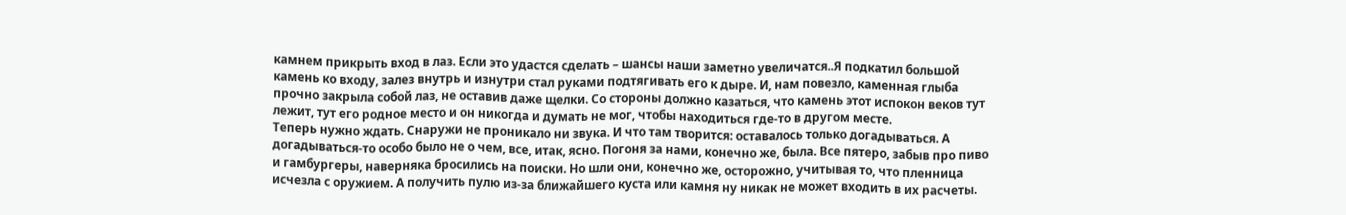камнем прикрыть вход в лаз. Если это удастся сделать – шансы наши заметно увеличатся..Я подкатил большой камень ко входу, залез внутрь и изнутри стал руками подтягивать его к дыре. И, нам повезло, каменная глыба прочно закрыла собой лаз, не оставив даже щелки. Со стороны должно казаться, что камень этот испокон веков тут лежит, тут его родное место и он никогда и думать не мог, чтобы находиться где-то в другом месте.
Теперь нужно ждать. Снаружи не проникало ни звука. И что там творится: оставалось только догадываться. А догадываться-то особо было не о чем, все, итак, ясно. Погоня за нами, конечно же, была. Все пятеро, забыв про пиво и гамбургеры, наверняка бросились на поиски. Но шли они, конечно же, осторожно, учитывая то, что пленница исчезла с оружием. А получить пулю из-за ближайшего куста или камня ну никак не может входить в их расчеты.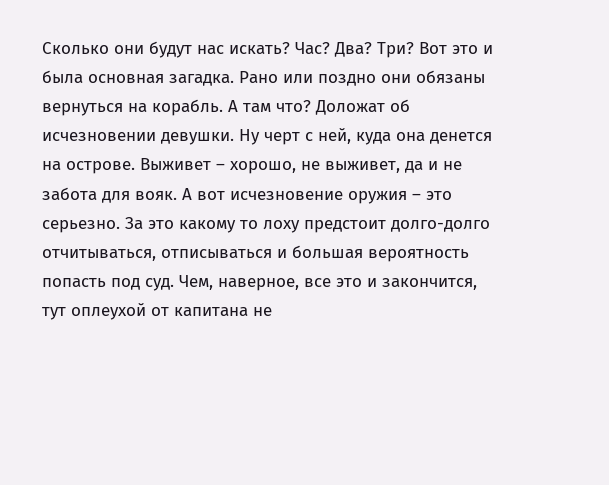Сколько они будут нас искать? Час? Два? Три? Вот это и была основная загадка. Рано или поздно они обязаны вернуться на корабль. А там что? Доложат об исчезновении девушки. Ну черт с ней, куда она денется на острове. Выживет – хорошо, не выживет, да и не забота для вояк. А вот исчезновение оружия – это серьезно. За это какому то лоху предстоит долго-долго отчитываться, отписываться и большая вероятность попасть под суд. Чем, наверное, все это и закончится, тут оплеухой от капитана не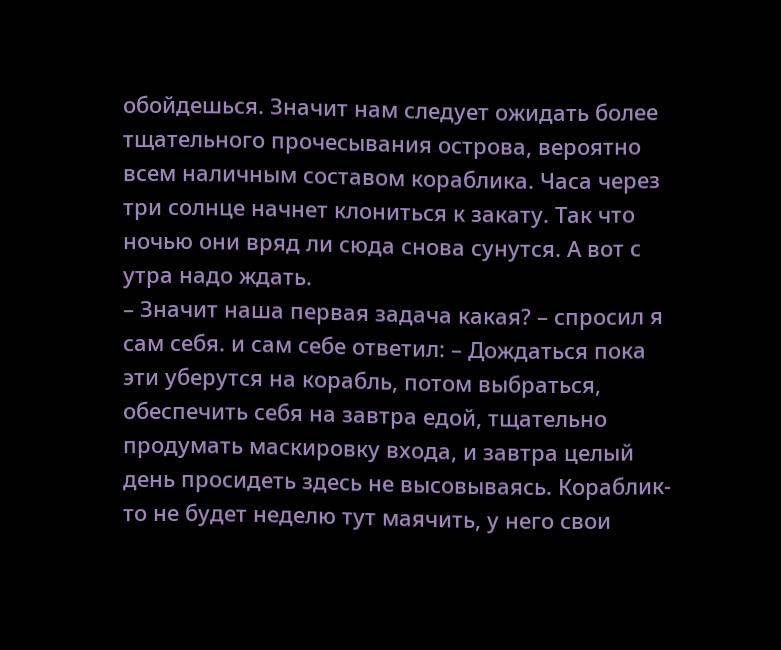обойдешься. Значит нам следует ожидать более тщательного прочесывания острова, вероятно всем наличным составом кораблика. Часа через три солнце начнет клониться к закату. Так что ночью они вряд ли сюда снова сунутся. А вот с утра надо ждать.
– Значит наша первая задача какая? – спросил я сам себя. и сам себе ответил: – Дождаться пока эти уберутся на корабль, потом выбраться, обеспечить себя на завтра едой, тщательно продумать маскировку входа, и завтра целый день просидеть здесь не высовываясь. Кораблик-то не будет неделю тут маячить, у него свои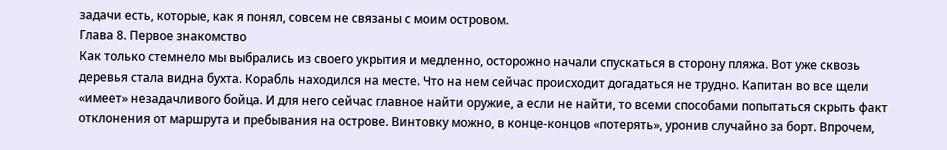задачи есть, которые, как я понял, совсем не связаны с моим островом.
Глава 8. Первое знакомство
Как только стемнело мы выбрались из своего укрытия и медленно, осторожно начали спускаться в сторону пляжа. Вот уже сквозь деревья стала видна бухта. Корабль находился на месте. Что на нем сейчас происходит догадаться не трудно. Капитан во все щели «имеет» незадачливого бойца. И для него сейчас главное найти оружие, а если не найти, то всеми способами попытаться скрыть факт отклонения от маршрута и пребывания на острове. Винтовку можно, в конце-концов «потерять», уронив случайно за борт. Впрочем,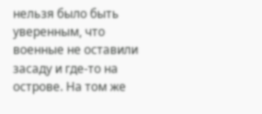нельзя было быть уверенным, что военные не оставили засаду и где-то на острове. На том же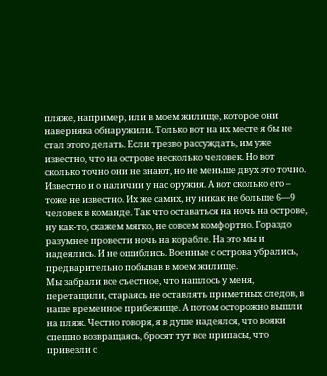пляже, например, или в моем жилище, которое они наверняка обнаружили. Только вот на их месте я бы не стал этого делать. Если трезво рассуждать, им уже известно, что на острове несколько человек. Но вот сколько точно они не знают, но не меньше двух это точно. Известно и о наличии у нас оружия. А вот сколько его – тоже не известно. Их же самих, ну никак не больше 6—9 человек в команде. Так что оставаться на ночь на острове, ну как-то, скажем мягко, не совсем комфортно. Гораздо разумнее провести ночь на корабле. На это мы и надеялись. И не ошиблись. Военные с острова убрались, предварительно побывав в моем жилище.
Мы забрали все съестное, что нашлось у меня, перетащили, стараясь не оставлять приметных следов, в наше временное прибежище. А потом осторожно вышли на пляж. Честно говоря, я в душе надеялся, что вояки спешно возвращаясь, бросят тут все припасы, что привезли с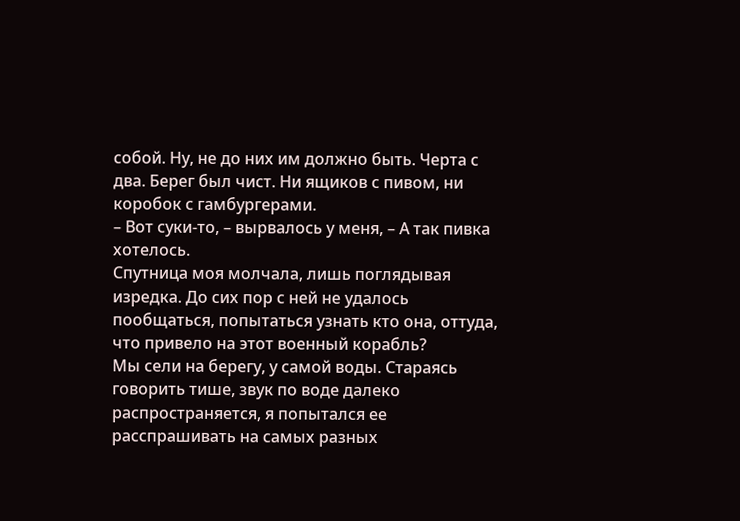собой. Ну, не до них им должно быть. Черта с два. Берег был чист. Ни ящиков с пивом, ни коробок с гамбургерами.
– Вот суки-то, – вырвалось у меня, – А так пивка хотелось.
Спутница моя молчала, лишь поглядывая изредка. До сих пор с ней не удалось пообщаться, попытаться узнать кто она, оттуда, что привело на этот военный корабль?
Мы сели на берегу, у самой воды. Стараясь говорить тише, звук по воде далеко распространяется, я попытался ее расспрашивать на самых разных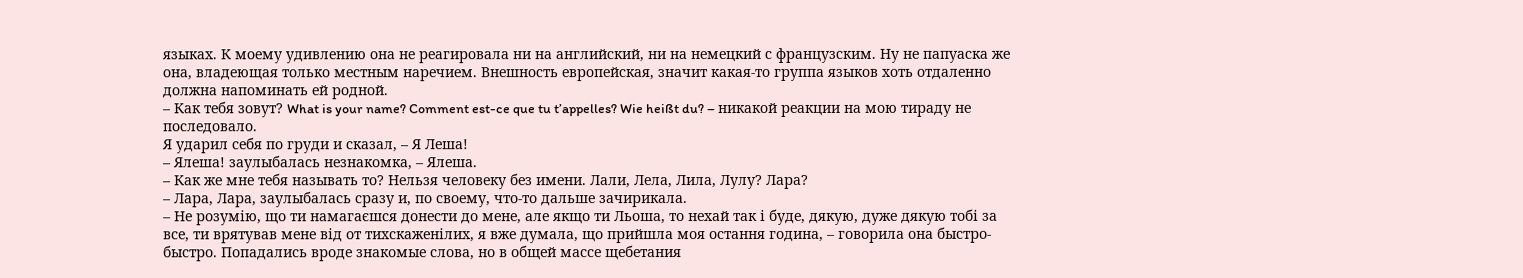языках. К моему удивлению она не реагировала ни на английский, ни на немецкий с французским. Ну не папуаска же она, владеющая только местным наречием. Внешность европейская, значит какая-то группа языков хоть отдаленно должна напоминать ей родной.
– Как тебя зовут? What is your name? Comment est-ce que tu t’appelles? Wie heißt du? – никакой реакции на мою тираду не последовало.
Я ударил себя по груди и сказал, – Я Леша!
– Ялеша! заулыбалась незнакомка, – Ялеша.
– Как же мне тебя называть то? Нельзя человеку без имени. Лали, Лела, Лила, Лулу? Лара?
– Лара, Лара, заулыбалась сразу и, по своему, что-то дальше зачирикала.
– Не розумію, що ти намагаєшся донести до мене, але якщо ти Льоша, то нехай так і буде, дякую, дуже дякую тобі за все, ти врятував мене від от тихскаженілих, я вже думала, що прийшла моя остання година, – говорила она быстро-быстро. Попадались вроде знакомые слова, но в общей массе щебетания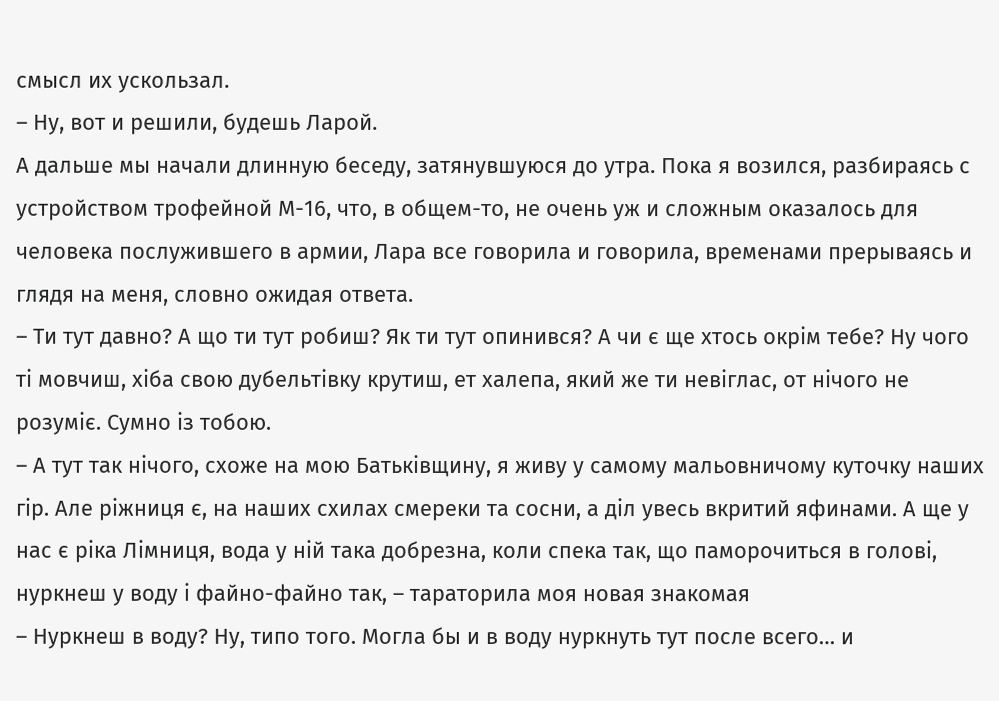смысл их ускользал.
– Ну, вот и решили, будешь Ларой.
А дальше мы начали длинную беседу, затянувшуюся до утра. Пока я возился, разбираясь с устройством трофейной М-16, что, в общем-то, не очень уж и сложным оказалось для человека послужившего в армии, Лара все говорила и говорила, временами прерываясь и глядя на меня, словно ожидая ответа.
– Ти тут давно? А що ти тут робиш? Як ти тут опинився? А чи є ще хтось окрім тебе? Ну чого ті мовчиш, хіба свою дубельтівку крутиш, ет халепа, який же ти невіглас, от нічого не розуміє. Сумно із тобою.
– А тут так нічого, схоже на мою Батьківщину, я живу у самому мальовничому куточку наших гір. Але ріжниця є, на наших схилах смереки та сосни, а діл увесь вкритий яфинами. А ще у нас є ріка Лімниця, вода у ній така добрезна, коли спека так, що паморочиться в голові, нуркнеш у воду і файно-файно так, – тараторила моя новая знакомая
– Нуркнеш в воду? Ну, типо того. Могла бы и в воду нуркнуть тут после всего… и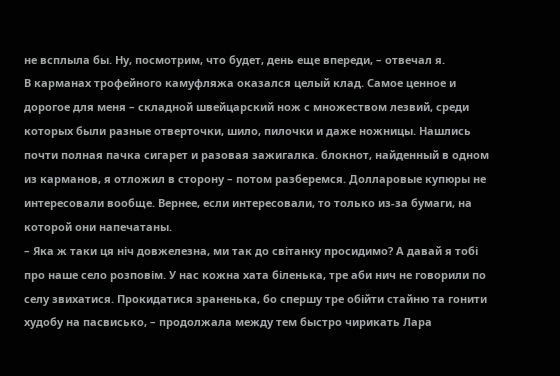не всплыла бы. Ну, посмотрим, что будет, день еще впереди, – отвечал я.
В карманах трофейного камуфляжа оказался целый клад. Самое ценное и дорогое для меня – складной швейцарский нож с множеством лезвий, среди которых были разные отверточки, шило, пилочки и даже ножницы. Нашлись почти полная пачка сигарет и разовая зажигалка. блокнот, найденный в одном из карманов, я отложил в сторону – потом разберемся. Долларовые купюры не интересовали вообще. Вернее, если интересовали, то только из-за бумаги, на которой они напечатаны.
– Яка ж таки ця ніч довжелезна, ми так до світанку просидимо? А давай я тобі про наше село розповім. У нас кожна хата біленька, тре аби нич не говорили по селу звихатися. Прокидатися зраненька, бо спершу тре обійти стайню та гонити худобу на пасвисько, – продолжала между тем быстро чирикать Лара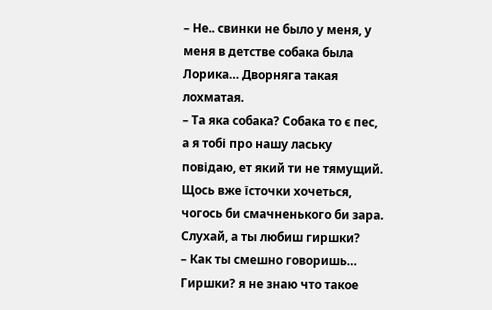– Не.. свинки не было у меня, у меня в детстве собака была Лорика… Дворняга такая лохматая.
– Та яка собака? Собака то є пес, а я тобі про нашу лаську повідаю, ет який ти не тямущий. Щось вже їсточки хочеться, чогось би смачненького би зара. Cлухай, а ты любиш гиршки?
– Как ты смешно говоришь… Гиршки? я не знаю что такое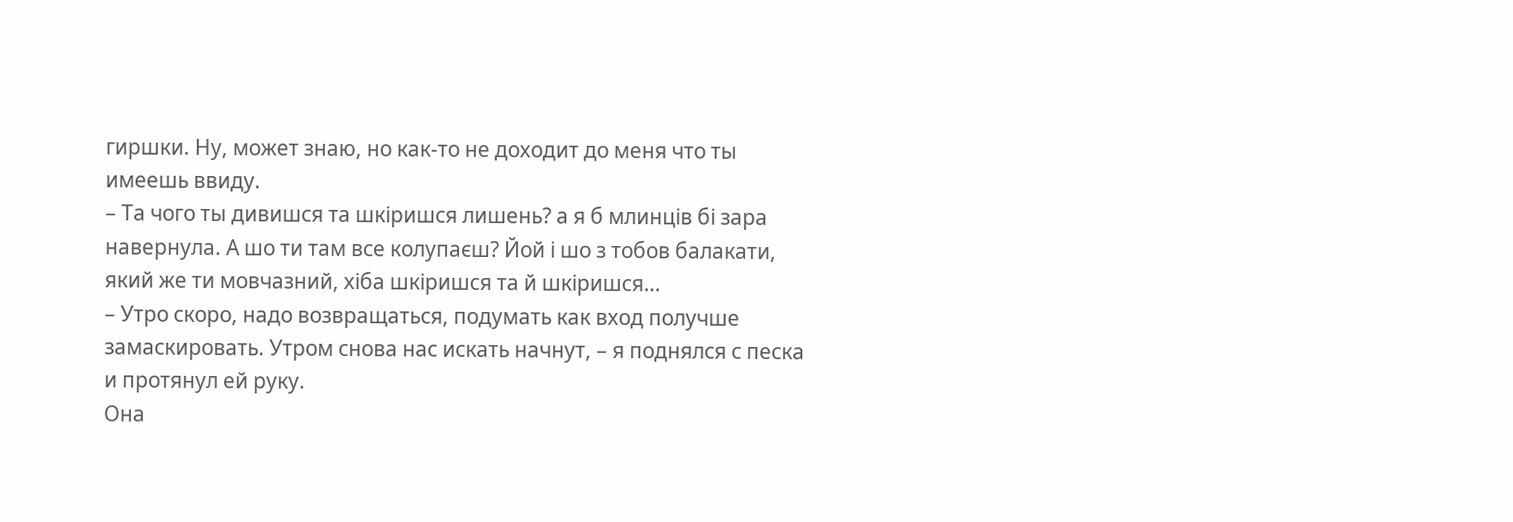гиршки. Ну, может знаю, но как-то не доходит до меня что ты имеешь ввиду.
– Та чого ты дивишся та шкіришся лишень? а я б млинців бі зара навернула. А шо ти там все колупаєш? Йой і шо з тобов балакати, який же ти мовчазний, хіба шкіришся та й шкіришся…
– Утро скоро, надо возвращаться, подумать как вход получше замаскировать. Утром снова нас искать начнут, – я поднялся с песка и протянул ей руку.
Она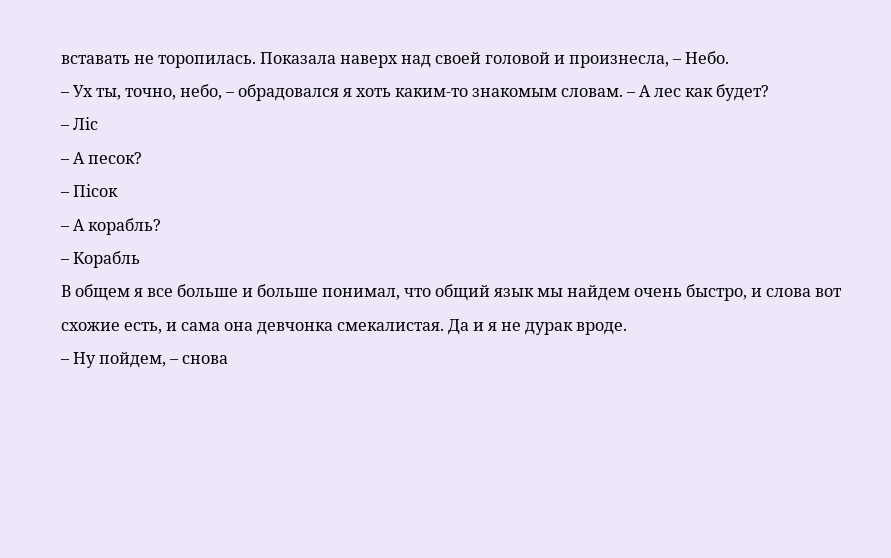вставать не торопилась. Показала наверх над своей головой и произнесла, – Небо.
– Ух ты, точно, небо, – обрадовался я хоть каким-то знакомым словам. – А лес как будет?
– Лiс
– А песок?
– Пiсок
– А корабль?
– Корабль
В общем я все больше и больше понимал, что общий язык мы найдем очень быстро, и слова вот схожие есть, и сама она девчонка смекалистая. Да и я не дурак вроде.
– Ну пойдем, – снова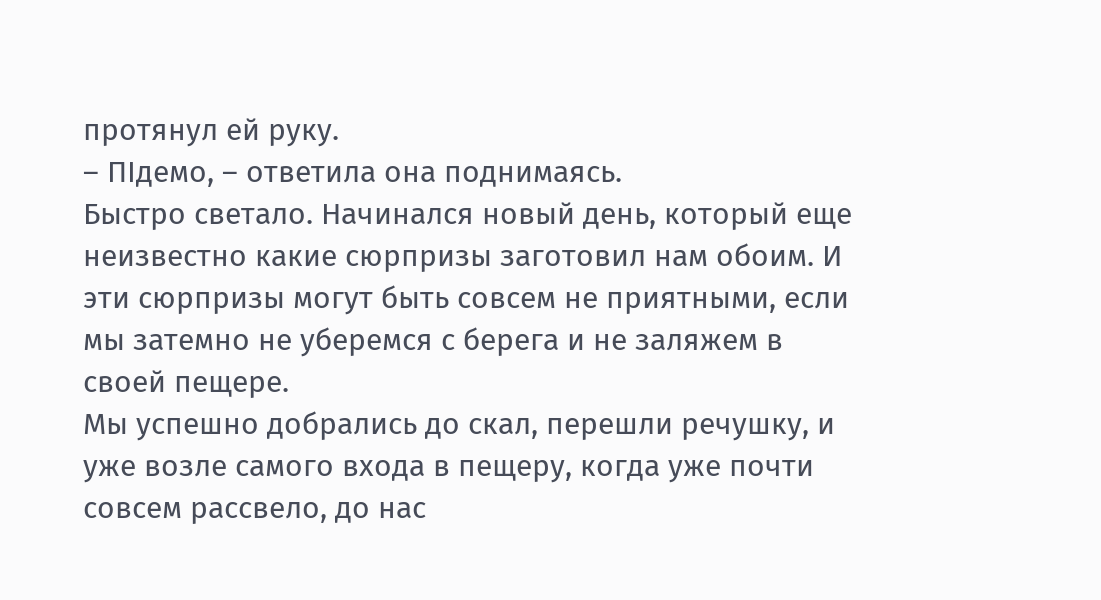протянул ей руку.
– ПIдемо, – ответила она поднимаясь.
Быстро светало. Начинался новый день, который еще неизвестно какие сюрпризы заготовил нам обоим. И эти сюрпризы могут быть совсем не приятными, если мы затемно не уберемся с берега и не заляжем в своей пещере.
Мы успешно добрались до скал, перешли речушку, и уже возле самого входа в пещеру, когда уже почти совсем рассвело, до нас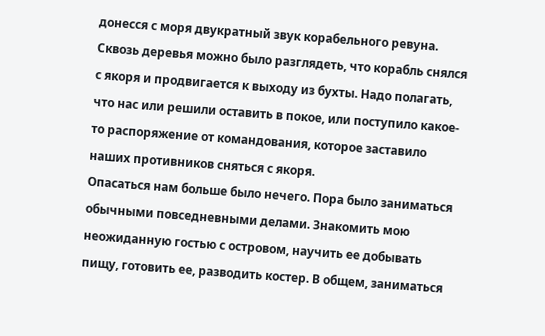донесся с моря двукратный звук корабельного ревуна. Сквозь деревья можно было разглядеть, что корабль снялся с якоря и продвигается к выходу из бухты. Надо полагать, что нас или решили оставить в покое, или поступило какое-то распоряжение от командования, которое заставило наших противников сняться с якоря.
Опасаться нам больше было нечего. Пора было заниматься обычными повседневными делами. Знакомить мою неожиданную гостью с островом, научить ее добывать пищу, готовить ее, разводить костер. В общем, заниматься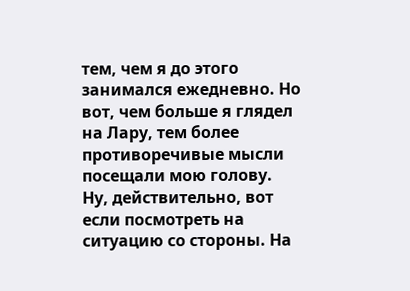тем, чем я до этого занимался ежедневно. Но вот, чем больше я глядел на Лару, тем более противоречивые мысли посещали мою голову.
Ну, действительно, вот если посмотреть на ситуацию со стороны. На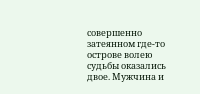совершенно затеянном где-то острове волею судьбы оказались двое. Мужчина и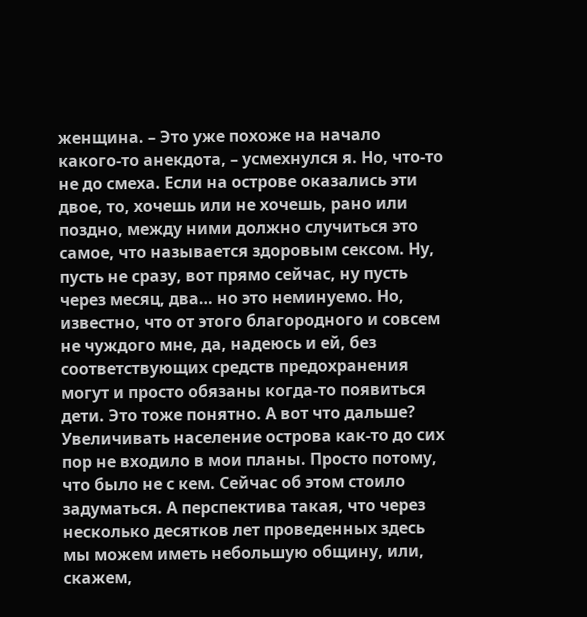женщина. – Это уже похоже на начало какого-то анекдота, – усмехнулся я. Но, что-то не до смеха. Если на острове оказались эти двое, то, хочешь или не хочешь, рано или поздно, между ними должно случиться это самое, что называется здоровым сексом. Ну, пусть не сразу, вот прямо сейчас, ну пусть через месяц, два… но это неминуемо. Но, известно, что от этого благородного и совсем не чуждого мне, да, надеюсь и ей, без соответствующих средств предохранения могут и просто обязаны когда-то появиться дети. Это тоже понятно. А вот что дальше? Увеличивать население острова как-то до сих пор не входило в мои планы. Просто потому, что было не с кем. Сейчас об этом стоило задуматься. А перспектива такая, что через несколько десятков лет проведенных здесь мы можем иметь небольшую общину, или, скажем,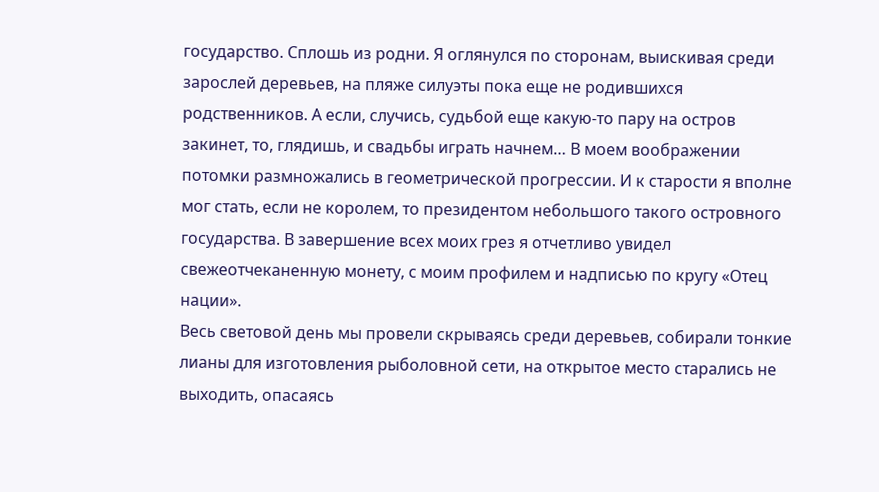государство. Сплошь из родни. Я оглянулся по сторонам, выискивая среди зарослей деревьев, на пляже силуэты пока еще не родившихся родственников. А если, случись, судьбой еще какую-то пару на остров закинет, то, глядишь, и свадьбы играть начнем… В моем воображении потомки размножались в геометрической прогрессии. И к старости я вполне мог стать, если не королем, то президентом небольшого такого островного государства. В завершение всех моих грез я отчетливо увидел свежеотчеканенную монету, с моим профилем и надписью по кругу «Отец нации».
Весь световой день мы провели скрываясь среди деревьев, собирали тонкие лианы для изготовления рыболовной сети, на открытое место старались не выходить, опасаясь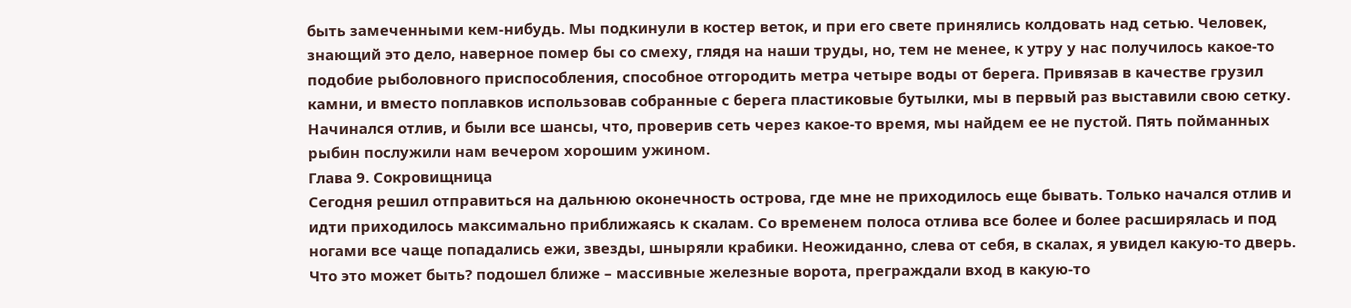быть замеченными кем-нибудь. Мы подкинули в костер веток, и при его свете принялись колдовать над сетью. Человек, знающий это дело, наверное помер бы со смеху, глядя на наши труды, но, тем не менее, к утру у нас получилось какое-то подобие рыболовного приспособления, способное отгородить метра четыре воды от берега. Привязав в качестве грузил камни, и вместо поплавков использовав собранные с берега пластиковые бутылки, мы в первый раз выставили свою сетку. Начинался отлив, и были все шансы, что, проверив сеть через какое-то время, мы найдем ее не пустой. Пять пойманных рыбин послужили нам вечером хорошим ужином.
Глава 9. Сокровищница
Cегодня решил отправиться на дальнюю оконечность острова, где мне не приходилось еще бывать. Только начался отлив и идти приходилось максимально приближаясь к скалам. Со временем полоса отлива все более и более расширялась и под ногами все чаще попадались ежи, звезды, шныряли крабики. Неожиданно, слева от себя, в скалах, я увидел какую-то дверь. Что это может быть? подошел ближе – массивные железные ворота, преграждали вход в какую-то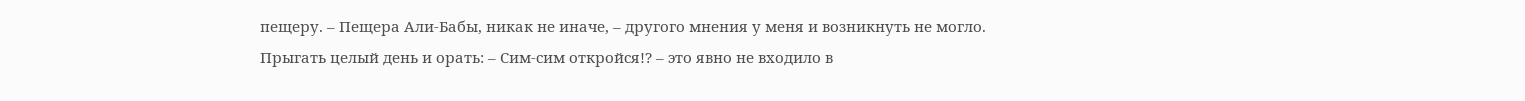пещеру. – Пещера Али-Бабы, никак не иначе, – другого мнения у меня и возникнуть не могло. Прыгать целый день и орать: – Сим-сим откройся!? – это явно не входило в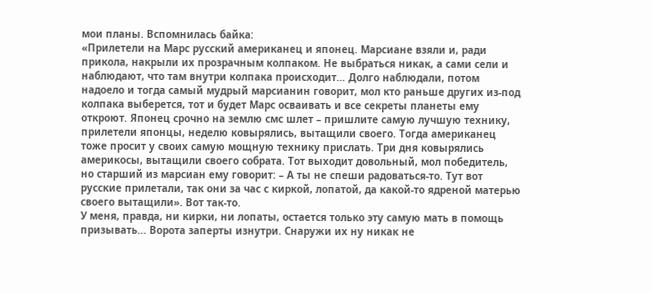мои планы. Вспомнилась байка:
«Прилетели на Марс русский американец и японец. Марсиане взяли и, ради прикола, накрыли их прозрачным колпаком. Не выбраться никак, а сами сели и наблюдают, что там внутри колпака происходит… Долго наблюдали, потом надоело и тогда самый мудрый марсианин говорит, мол кто раньше других из-под колпака выберется, тот и будет Марс осваивать и все секреты планеты ему откроют. Японец срочно на землю смс шлет – пришлите самую лучшую технику, прилетели японцы, неделю ковырялись, вытащили своего. Тогда американец тоже просит у своих самую мощную технику прислать. Три дня ковырялись америкосы, вытащили своего собрата. Тот выходит довольный, мол победитель, но старший из марсиан ему говорит: – А ты не спеши радоваться-то. Тут вот русские прилетали, так они за час с киркой, лопатой, да какой-то ядреной матерью своего вытащили». Вот так-то.
У меня, правда, ни кирки, ни лопаты, остается только эту самую мать в помощь призывать… Ворота заперты изнутри. Снаружи их ну никак не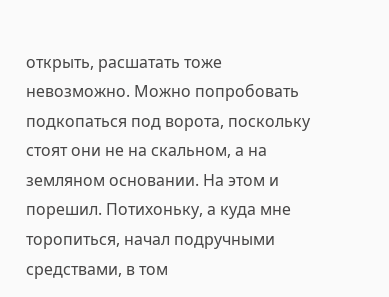открыть, расшатать тоже невозможно. Можно попробовать подкопаться под ворота, поскольку стоят они не на скальном, а на земляном основании. На этом и порешил. Потихоньку, а куда мне торопиться, начал подручными средствами, в том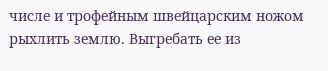числе и трофейным швейцарским ножом рыхлить землю. Выгребать ее из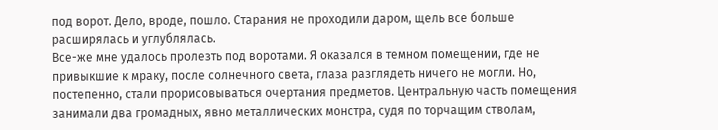под ворот. Дело, вроде, пошло. Старания не проходили даром, щель все больше расширялась и углублялась.
Все-же мне удалось пролезть под воротами. Я оказался в темном помещении, где не привыкшие к мраку, после солнечного света, глаза разглядеть ничего не могли. Но, постепенно, стали прорисовываться очертания предметов. Центральную часть помещения занимали два громадных, явно металлических монстра, судя по торчащим стволам,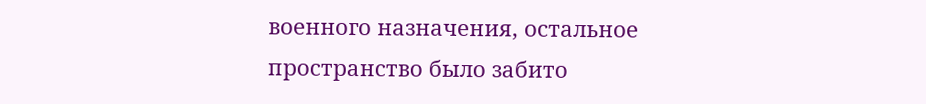военного назначения, остальное пространство было забито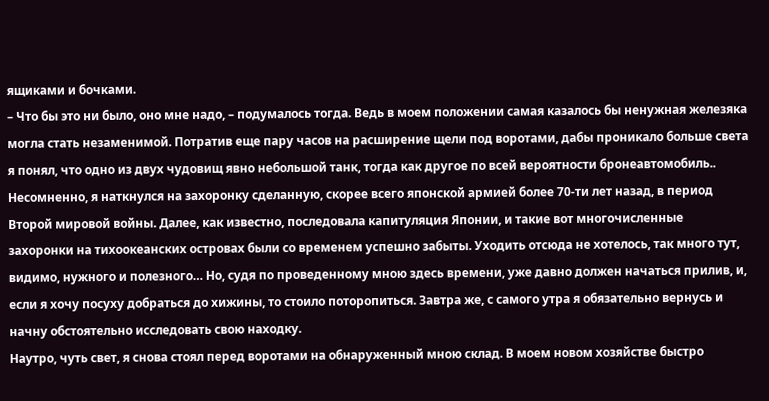ящиками и бочками.
– Что бы это ни было, оно мне надо, – подумалось тогда. Ведь в моем положении самая казалось бы ненужная железяка могла стать незаменимой. Потратив еще пару часов на расширение щели под воротами, дабы проникало больше света я понял, что одно из двух чудовищ явно небольшой танк, тогда как другое по всей вероятности бронеавтомобиль.. Несомненно, я наткнулся на захоронку сделанную, скорее всего японской армией более 70-ти лет назад, в период Второй мировой войны. Далее, как известно, последовала капитуляция Японии, и такие вот многочисленные захоронки на тихоокеанских островах были со временем успешно забыты. Уходить отсюда не хотелось, так много тут, видимо, нужного и полезного… Но, судя по проведенному мною здесь времени, уже давно должен начаться прилив, и, если я хочу посуху добраться до хижины, то стоило поторопиться. Завтра же, с самого утра я обязательно вернусь и начну обстоятельно исследовать свою находку.
Наутро, чуть свет, я снова стоял перед воротами на обнаруженный мною склад. В моем новом хозяйстве быстро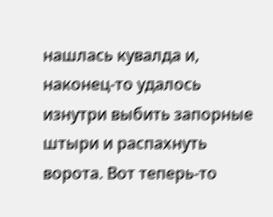нашлась кувалда и, наконец-то удалось изнутри выбить запорные штыри и распахнуть ворота. Вот теперь-то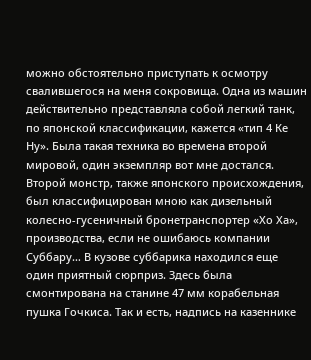можно обстоятельно приступать к осмотру свалившегося на меня сокровища. Одна из машин действительно представляла собой легкий танк, по японской классификации, кажется «тип 4 Ке Ну». Была такая техника во времена второй мировой, один экземпляр вот мне достался. Второй монстр, также японского происхождения, был классифицирован мною как дизельный колесно-гусеничный бронетранспортер «Хо Ха», производства, если не ошибаюсь компании Суббару… В кузове суббарика находился еще один приятный сюрприз. Здесь была смонтирована на станине 47 мм корабельная пушка Гочкиса. Так и есть, надпись на казеннике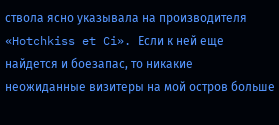ствола ясно указывала на производителя «Hotchkiss et Ci». Если к ней еще найдется и боезапас, то никакие неожиданные визитеры на мой остров больше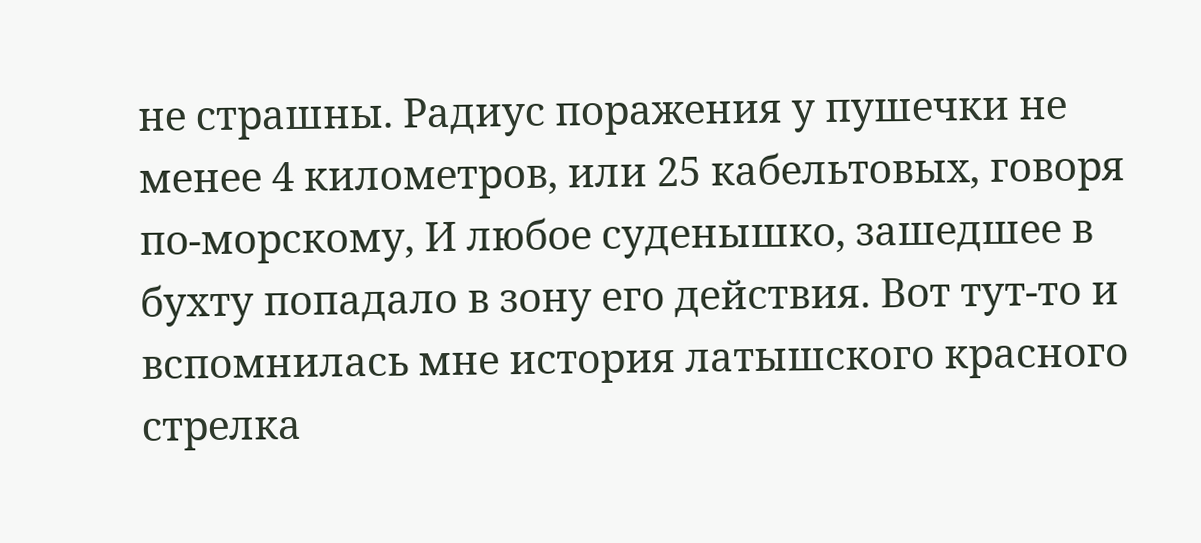не страшны. Радиус поражения у пушечки не менее 4 километров, или 25 кабельтовых, говоря по-морскому, И любое суденышко, зашедшее в бухту попадало в зону его действия. Вот тут-то и вспомнилась мне история латышского красного стрелка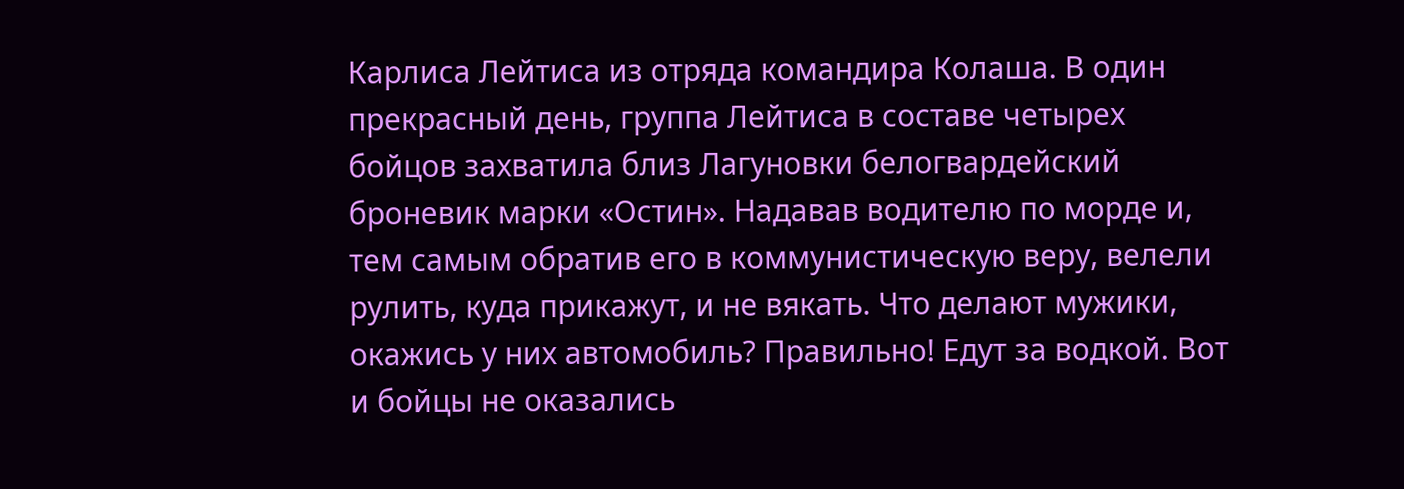Карлиса Лейтиса из отряда командира Колаша. В один прекрасный день, группа Лейтиса в составе четырех бойцов захватила близ Лагуновки белогвардейский броневик марки «Остин». Надавав водителю по морде и, тем самым обратив его в коммунистическую веру, велели рулить, куда прикажут, и не вякать. Что делают мужики, окажись у них автомобиль? Правильно! Едут за водкой. Вот и бойцы не оказались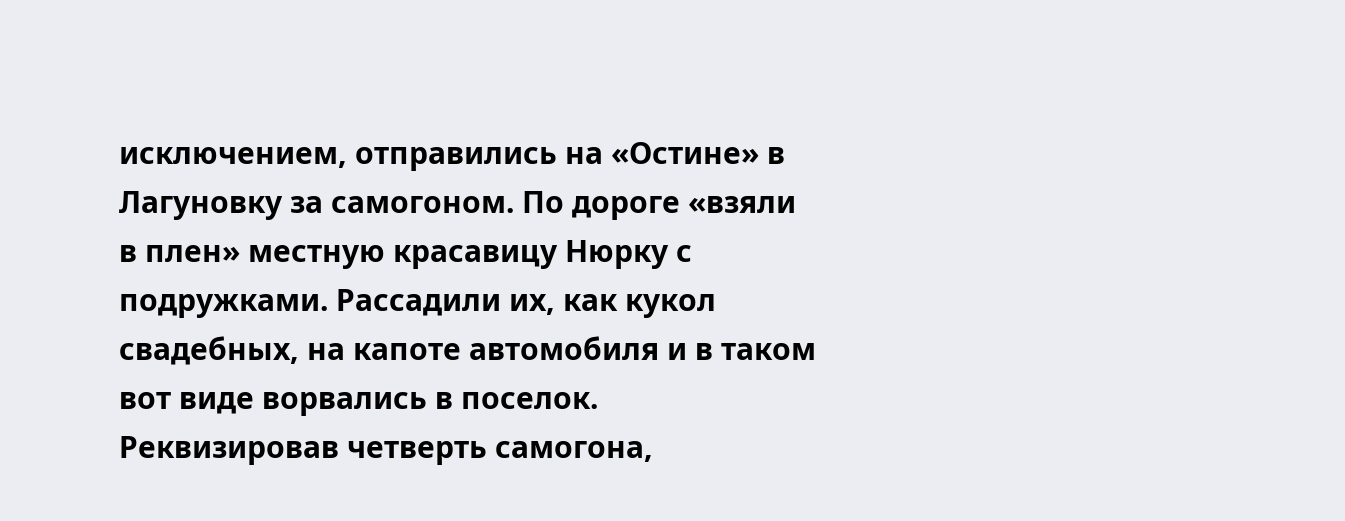исключением, отправились на «Остине» в Лагуновку за самогоном. По дороге «взяли в плен» местную красавицу Нюрку с подружками. Рассадили их, как кукол свадебных, на капоте автомобиля и в таком вот виде ворвались в поселок. Реквизировав четверть самогона,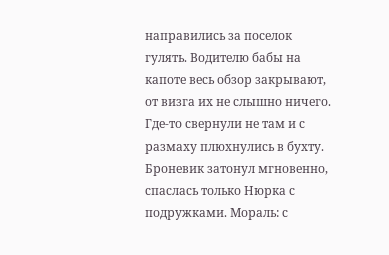направились за поселок гулять. Водителю бабы на капоте весь обзор закрывают, от визга их не слышно ничего. Где-то свернули не там и с размаху плюхнулись в бухту. Броневик затонул мгновенно, спаслась только Нюрка с подружками. Мораль: с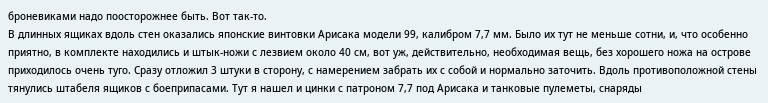броневиками надо поосторожнее быть. Вот так-то.
В длинных ящиках вдоль стен оказались японские винтовки Арисака модели 99, калибром 7,7 мм. Было их тут не меньше сотни, и, что особенно приятно, в комплекте находились и штык-ножи с лезвием около 40 см, вот уж, действительно, необходимая вещь, без хорошего ножа на острове приходилось очень туго. Сразу отложил 3 штуки в сторону, с намерением забрать их с собой и нормально заточить. Вдоль противоположной стены тянулись штабеля ящиков с боеприпасами. Тут я нашел и цинки с патроном 7,7 под Арисака и танковые пулеметы, снаряды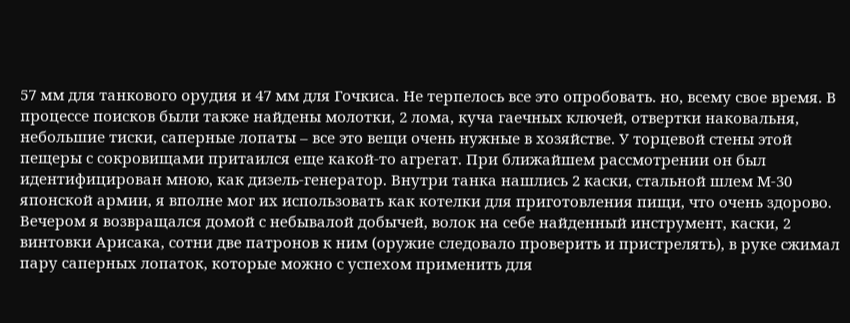57 мм для танкового орудия и 47 мм для Гочкиса. Не терпелось все это опробовать. но, всему свое время. В процессе поисков были также найдены молотки, 2 лома, куча гаечных ключей, отвертки наковальня, небольшие тиски, саперные лопаты – все это вещи очень нужные в хозяйстве. У торцевой стены этой пещеры с сокровищами притаился еще какой-то агрегат. При ближайшем рассмотрении он был идентифицирован мною, как дизель-генератор. Внутри танка нашлись 2 каски, стальной шлем М-30 японской армии, я вполне мог их использовать как котелки для приготовления пищи, что очень здорово. Вечером я возвращался домой с небывалой добычей, волок на себе найденный инструмент, каски, 2 винтовки Арисака, сотни две патронов к ним (оружие следовало проверить и пристрелять), в руке сжимал пару саперных лопаток, которые можно с успехом применить для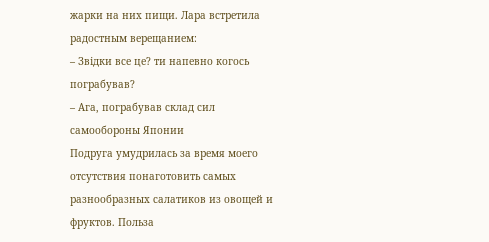жарки на них пищи. Лара встретила радостным верещанием:
– Звідки все це? ти напевно когось пограбував?
– Ага, пограбував склад сил самообороны Японии
Подруга умудрилась за время моего отсутствия понаготовить самых разнообразных салатиков из овощей и фруктов. Польза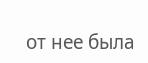от нее была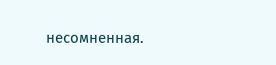несомненная.